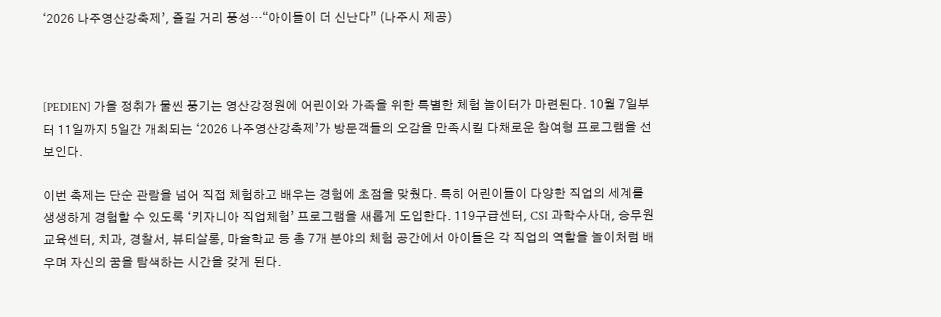‘2026 나주영산강축제’, 즐길 거리 풍성…“아이들이 더 신난다” (나주시 제공)



[PEDIEN] 가을 정취가 물씬 풍기는 영산강정원에 어린이와 가족을 위한 특별한 체험 놀이터가 마련된다. 10월 7일부터 11일까지 5일간 개최되는 ‘2026 나주영산강축제’가 방문객들의 오감을 만족시킬 다채로운 참여형 프로그램을 선보인다.

이번 축제는 단순 관람을 넘어 직접 체험하고 배우는 경험에 초점을 맞췄다. 특히 어린이들이 다양한 직업의 세계를 생생하게 경험할 수 있도록 ‘키자니아 직업체험’ 프로그램을 새롭게 도입한다. 119구급센터, CSI 과학수사대, 승무원 교육센터, 치과, 경찰서, 뷰티살롱, 마술학교 등 총 7개 분야의 체험 공간에서 아이들은 각 직업의 역할을 놀이처럼 배우며 자신의 꿈을 탐색하는 시간을 갖게 된다.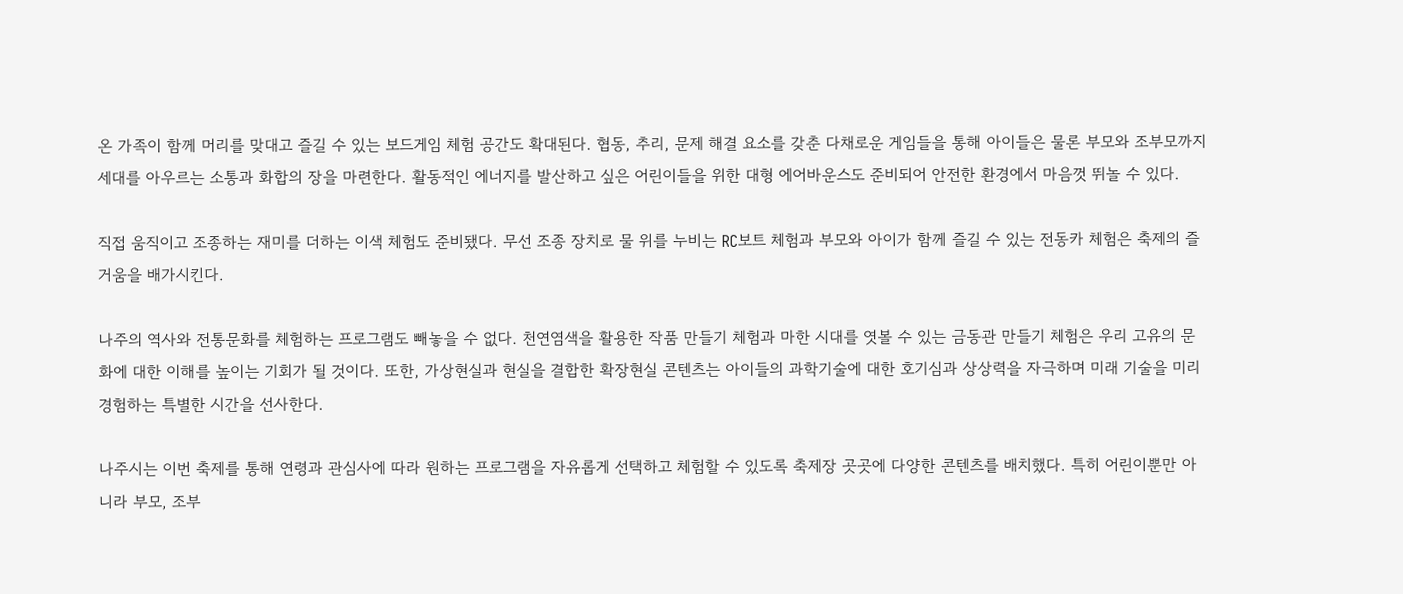온 가족이 함께 머리를 맞대고 즐길 수 있는 보드게임 체험 공간도 확대된다. 협동, 추리, 문제 해결 요소를 갖춘 다채로운 게임들을 통해 아이들은 물론 부모와 조부모까지 세대를 아우르는 소통과 화합의 장을 마련한다. 활동적인 에너지를 발산하고 싶은 어린이들을 위한 대형 에어바운스도 준비되어 안전한 환경에서 마음껏 뛰놀 수 있다.

직접 움직이고 조종하는 재미를 더하는 이색 체험도 준비됐다. 무선 조종 장치로 물 위를 누비는 RC보트 체험과 부모와 아이가 함께 즐길 수 있는 전동카 체험은 축제의 즐거움을 배가시킨다.

나주의 역사와 전통문화를 체험하는 프로그램도 빼놓을 수 없다. 천연염색을 활용한 작품 만들기 체험과 마한 시대를 엿볼 수 있는 금동관 만들기 체험은 우리 고유의 문화에 대한 이해를 높이는 기회가 될 것이다. 또한, 가상현실과 현실을 결합한 확장현실 콘텐츠는 아이들의 과학기술에 대한 호기심과 상상력을 자극하며 미래 기술을 미리 경험하는 특별한 시간을 선사한다.

나주시는 이번 축제를 통해 연령과 관심사에 따라 원하는 프로그램을 자유롭게 선택하고 체험할 수 있도록 축제장 곳곳에 다양한 콘텐츠를 배치했다. 특히 어린이뿐만 아니라 부모, 조부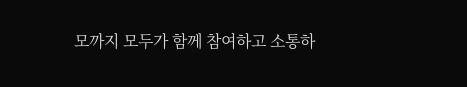모까지 모두가 함께 참여하고 소통하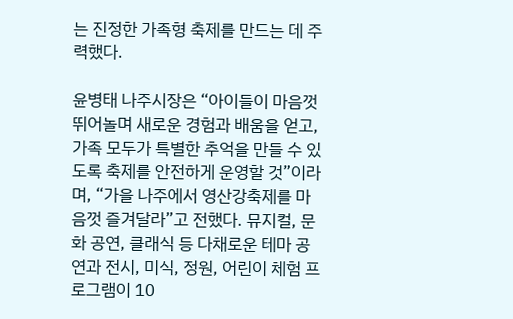는 진정한 가족형 축제를 만드는 데 주력했다.

윤병태 나주시장은 “아이들이 마음껏 뛰어놀며 새로운 경험과 배움을 얻고, 가족 모두가 특별한 추억을 만들 수 있도록 축제를 안전하게 운영할 것”이라며, “가을 나주에서 영산강축제를 마음껏 즐겨달라”고 전했다. 뮤지컬, 문화 공연, 클래식 등 다채로운 테마 공연과 전시, 미식, 정원, 어린이 체험 프로그램이 10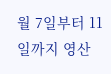월 7일부터 11일까지 영산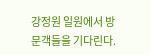강정원 일원에서 방문객들을 기다린다.